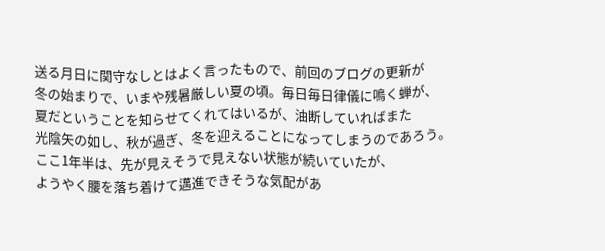送る月日に関守なしとはよく言ったもので、前回のブログの更新が
冬の始まりで、いまや残暑厳しい夏の頃。毎日毎日律儀に鳴く蝉が、
夏だということを知らせてくれてはいるが、油断していればまた
光陰矢の如し、秋が過ぎ、冬を迎えることになってしまうのであろう。
ここ1年半は、先が見えそうで見えない状態が続いていたが、
ようやく腰を落ち着けて邁進できそうな気配があ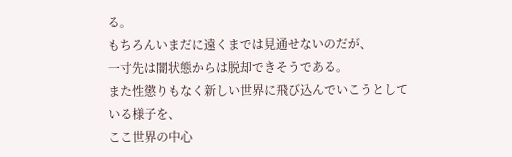る。
もちろんいまだに遠くまでは見通せないのだが、
一寸先は闇状態からは脱却できそうである。
また性懲りもなく新しい世界に飛び込んでいこうとしている様子を、
ここ世界の中心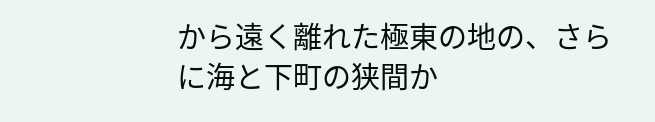から遠く離れた極東の地の、さらに海と下町の狭間か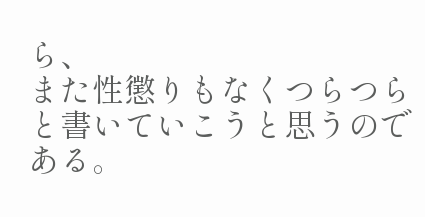ら、
また性懲りもなくつらつらと書いていこうと思うのである。